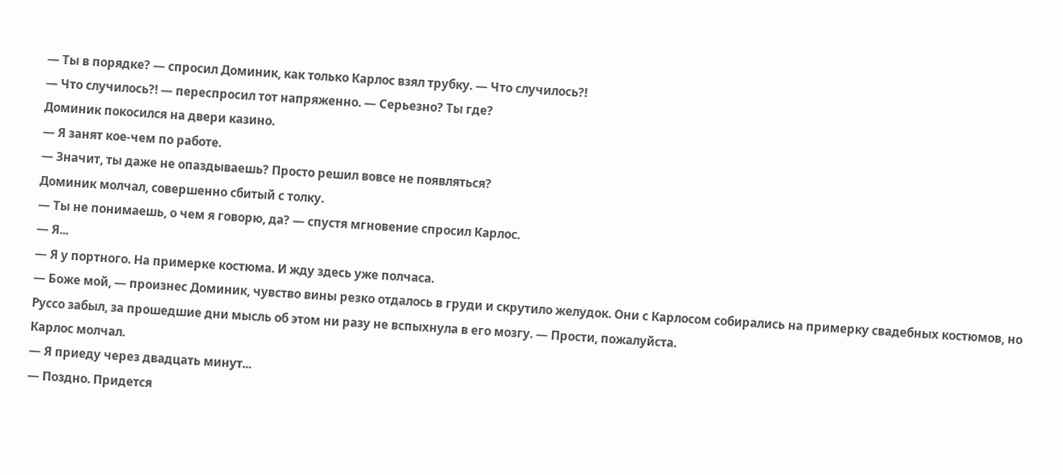— Ты в порядке? — спросил Доминик, как только Карлос взял трубку. — Что случилось?!
— Что случилось?! — переспросил тот напряженно. — Серьезно? Ты где?
Доминик покосился на двери казино.
— Я занят кое-чем по работе.
— Значит, ты даже не опаздываешь? Просто решил вовсе не появляться?
Доминик молчал, совершенно сбитый с толку.
— Ты не понимаешь, о чем я говорю, да? — спустя мгновение спросил Карлос.
— Я...
— Я у портного. На примерке костюма. И жду здесь уже полчаса.
— Боже мой, — произнес Доминик, чувство вины резко отдалось в груди и скрутило желудок. Они с Карлосом собирались на примерку свадебных костюмов, но Руссо забыл, за прошедшие дни мысль об этом ни разу не вспыхнула в его мозгу. — Прости, пожалуйста.
Карлос молчал.
— Я приеду через двадцать минут...
— Поздно. Придется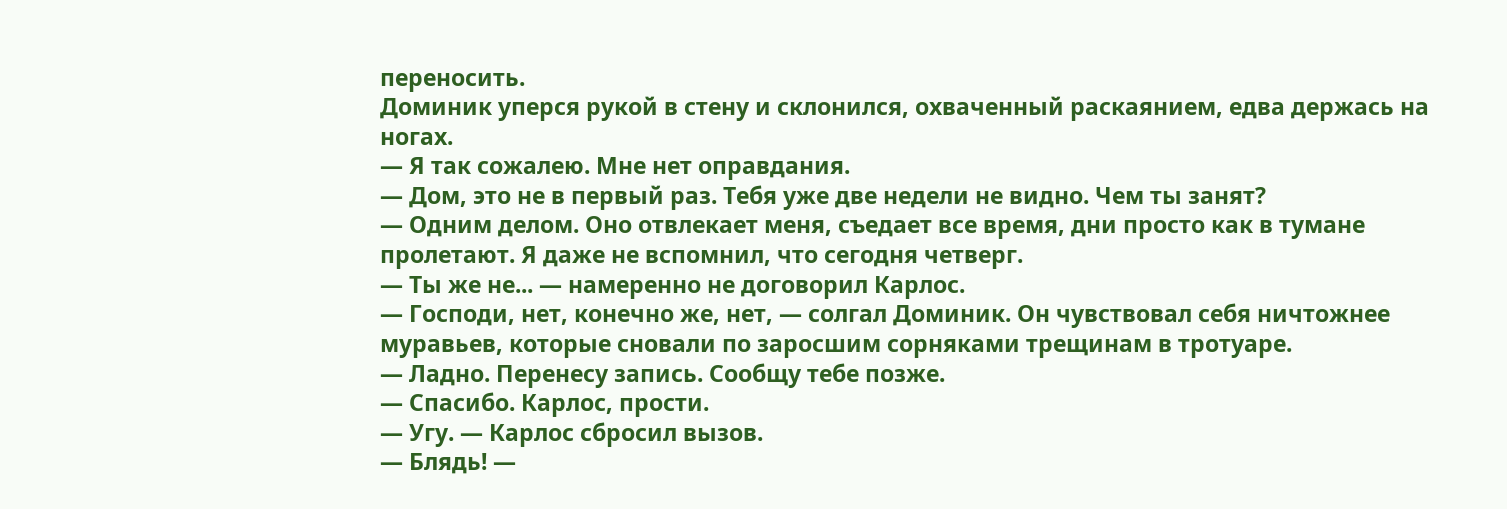переносить.
Доминик уперся рукой в стену и склонился, охваченный раскаянием, едва держась на ногах.
— Я так сожалею. Мне нет оправдания.
— Дом, это не в первый раз. Тебя уже две недели не видно. Чем ты занят?
— Одним делом. Оно отвлекает меня, съедает все время, дни просто как в тумане пролетают. Я даже не вспомнил, что сегодня четверг.
— Ты же не... — намеренно не договорил Карлос.
— Господи, нет, конечно же, нет, — солгал Доминик. Он чувствовал себя ничтожнее муравьев, которые сновали по заросшим сорняками трещинам в тротуаре.
— Ладно. Перенесу запись. Сообщу тебе позже.
— Спасибо. Карлос, прости.
— Угу. — Карлос сбросил вызов.
— Блядь! —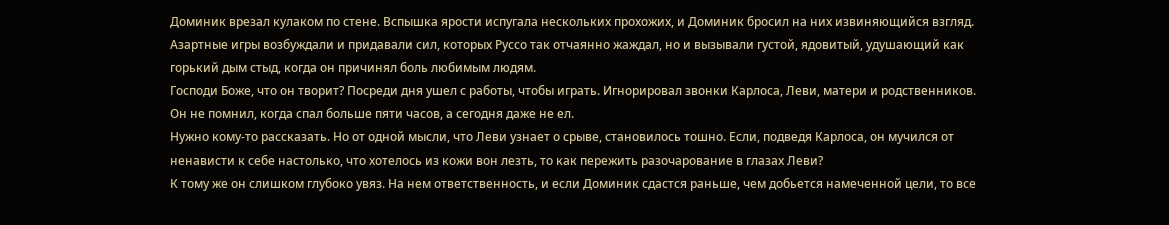Доминик врезал кулаком по стене. Вспышка ярости испугала нескольких прохожих, и Доминик бросил на них извиняющийся взгляд.
Азартные игры возбуждали и придавали сил, которых Руссо так отчаянно жаждал, но и вызывали густой, ядовитый, удушающий как горький дым стыд, когда он причинял боль любимым людям.
Господи Боже, что он творит? Посреди дня ушел с работы, чтобы играть. Игнорировал звонки Карлоса, Леви, матери и родственников. Он не помнил, когда спал больше пяти часов, а сегодня даже не ел.
Нужно кому-то рассказать. Но от одной мысли, что Леви узнает о срыве, становилось тошно. Если, подведя Карлоса, он мучился от ненависти к себе настолько, что хотелось из кожи вон лезть, то как пережить разочарование в глазах Леви?
К тому же он слишком глубоко увяз. На нем ответственность, и если Доминик сдастся раньше, чем добьется намеченной цели, то все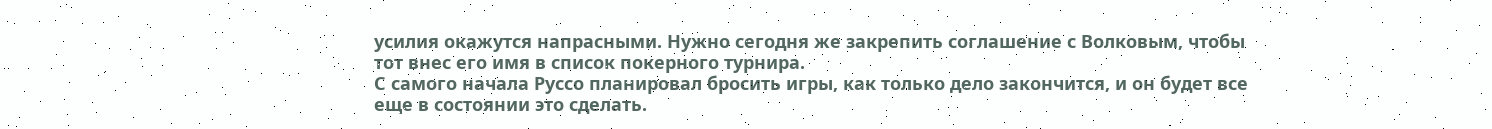усилия окажутся напрасными. Нужно сегодня же закрепить соглашение с Волковым, чтобы тот внес его имя в список покерного турнира.
С самого начала Руссо планировал бросить игры, как только дело закончится, и он будет все еще в состоянии это сделать.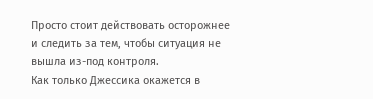Просто стоит действовать осторожнее и следить за тем, чтобы ситуация не вышла из-под контроля.
Как только Джессика окажется в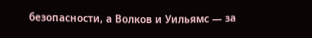безопасности, а Волков и Уильямс — за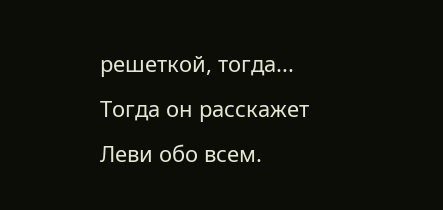решеткой, тогда... Тогда он расскажет Леви обо всем.